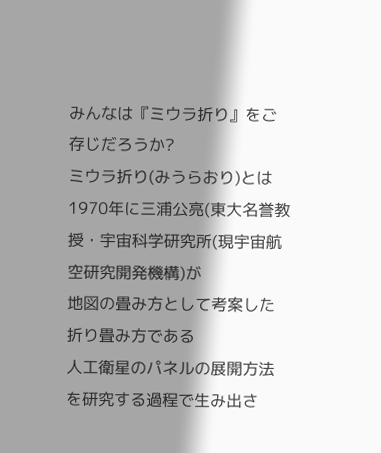みんなは『ミウラ折り』をご存じだろうか?
ミウラ折り(みうらおり)とは
1970年に三浦公亮(東大名誉教授・宇宙科学研究所(現宇宙航空研究開発機構)が
地図の畳み方として考案した折り畳み方である
人工衛星のパネルの展開方法を研究する過程で生み出さ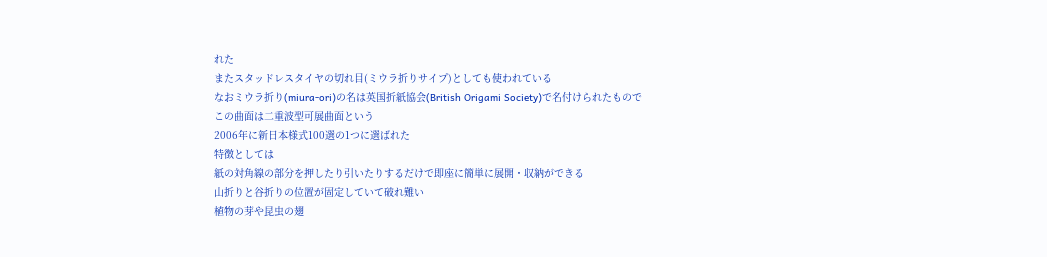れた
またスタッドレスタイヤの切れ目(ミウラ折りサイプ)としても使われている
なおミウラ折り(miura-ori)の名は英国折紙協会(British Origami Society)で名付けられたもので
この曲面は二重波型可展曲面という
2006年に新日本様式100選の1つに選ばれた
特徴としては
紙の対角線の部分を押したり引いたりするだけで即座に簡単に展開・収納ができる
山折りと谷折りの位置が固定していて破れ難い
植物の芽や昆虫の翅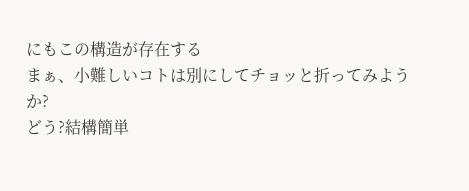にもこの構造が存在する
まぁ、小難しいコトは別にしてチョッと折ってみようか?
どう?結構簡単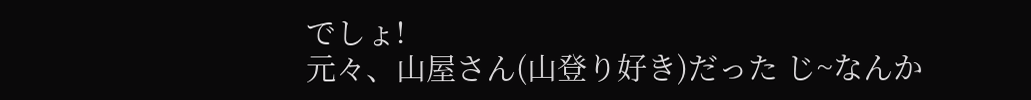でしょ!
元々、山屋さん(山登り好き)だった じ~なんか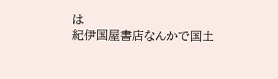は
紀伊国屋書店なんかで国土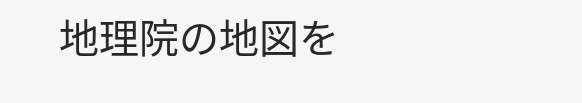地理院の地図を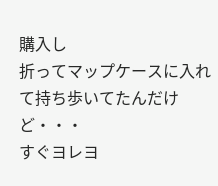購入し
折ってマップケースに入れて持ち歩いてたんだけど・・・
すぐヨレヨ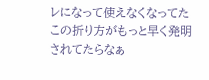レになって使えなくなってた
この折り方がもっと早く発明されてたらなぁ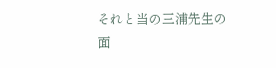それと当の三浦先生の面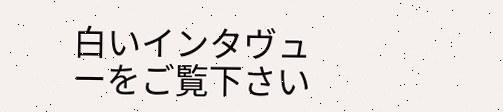白いインタヴューをご覧下さい